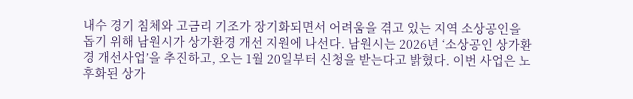내수 경기 침체와 고금리 기조가 장기화되면서 어려움을 겪고 있는 지역 소상공인을 돕기 위해 남원시가 상가환경 개선 지원에 나선다. 남원시는 2026년 ‘소상공인 상가환경 개선사업’을 추진하고, 오는 1월 20일부터 신청을 받는다고 밝혔다. 이번 사업은 노후화된 상가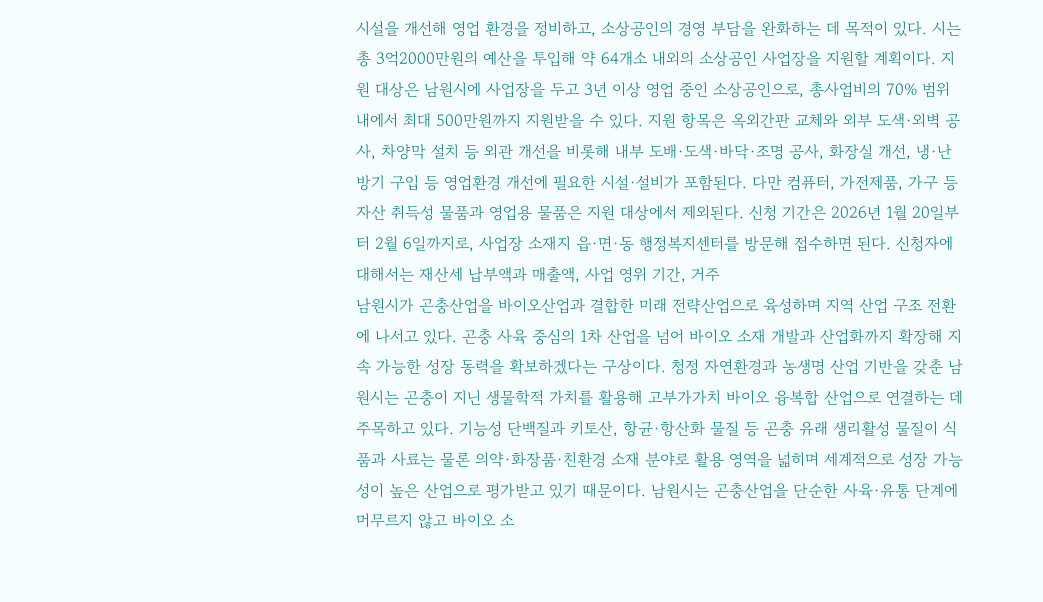시설을 개선해 영업 환경을 정비하고, 소상공인의 경영 부담을 완화하는 데 목적이 있다. 시는 총 3억2000만원의 예산을 투입해 약 64개소 내외의 소상공인 사업장을 지원할 계획이다. 지원 대상은 남원시에 사업장을 두고 3년 이상 영업 중인 소상공인으로, 총사업비의 70% 범위 내에서 최대 500만원까지 지원받을 수 있다. 지원 항목은 옥외간판 교체와 외부 도색·외벽 공사, 차양막 설치 등 외관 개선을 비롯해 내부 도배·도색·바닥·조명 공사, 화장실 개선, 냉·난방기 구입 등 영업환경 개선에 필요한 시설·설비가 포함된다. 다만 컴퓨터, 가전제품, 가구 등 자산 취득성 물품과 영업용 물품은 지원 대상에서 제외된다. 신청 기간은 2026년 1월 20일부터 2월 6일까지로, 사업장 소재지 읍·면·동 행정복지센터를 방문해 접수하면 된다. 신청자에 대해서는 재산세 납부액과 매출액, 사업 영위 기간, 거주
남원시가 곤충산업을 바이오산업과 결합한 미래 전략산업으로 육성하며 지역 산업 구조 전환에 나서고 있다. 곤충 사육 중심의 1차 산업을 넘어 바이오 소재 개발과 산업화까지 확장해 지속 가능한 성장 동력을 확보하겠다는 구상이다. 청정 자연환경과 농생명 산업 기반을 갖춘 남원시는 곤충이 지닌 생물학적 가치를 활용해 고부가가치 바이오 융복합 산업으로 연결하는 데 주목하고 있다. 기능성 단백질과 키토산, 항균·항산화 물질 등 곤충 유래 생리활성 물질이 식품과 사료는 물론 의약·화장품·친환경 소재 분야로 활용 영역을 넓히며 세계적으로 성장 가능성이 높은 산업으로 평가받고 있기 때문이다. 남원시는 곤충산업을 단순한 사육·유통 단계에 머무르지 않고 바이오 소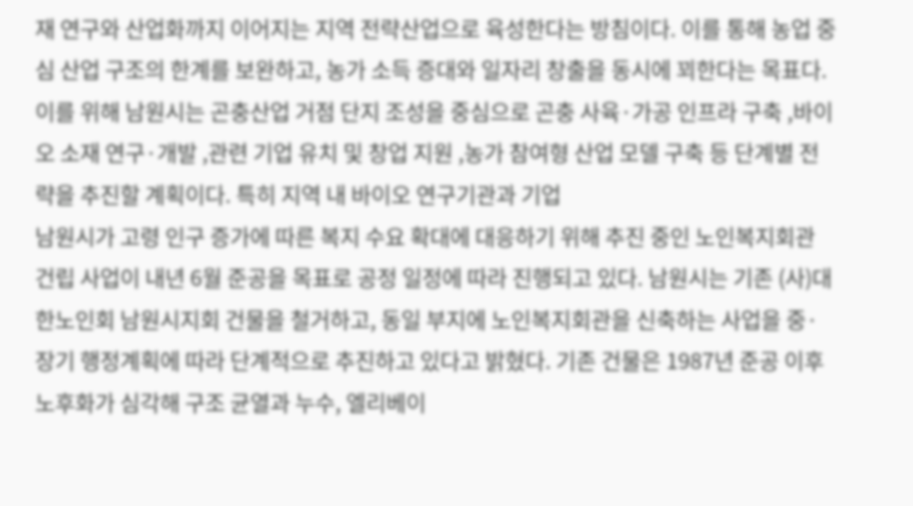재 연구와 산업화까지 이어지는 지역 전략산업으로 육성한다는 방침이다. 이를 통해 농업 중심 산업 구조의 한계를 보완하고, 농가 소득 증대와 일자리 창출을 동시에 꾀한다는 목표다. 이를 위해 남원시는 곤충산업 거점 단지 조성을 중심으로 곤충 사육·가공 인프라 구축 ,바이오 소재 연구·개발 ,관련 기업 유치 및 창업 지원 ,농가 참여형 산업 모델 구축 등 단계별 전략을 추진할 계획이다. 특히 지역 내 바이오 연구기관과 기업
남원시가 고령 인구 증가에 따른 복지 수요 확대에 대응하기 위해 추진 중인 노인복지회관 건립 사업이 내년 6월 준공을 목표로 공정 일정에 따라 진행되고 있다. 남원시는 기존 (사)대한노인회 남원시지회 건물을 철거하고, 동일 부지에 노인복지회관을 신축하는 사업을 중·장기 행정계획에 따라 단계적으로 추진하고 있다고 밝혔다. 기존 건물은 1987년 준공 이후 노후화가 심각해 구조 균열과 누수, 엘리베이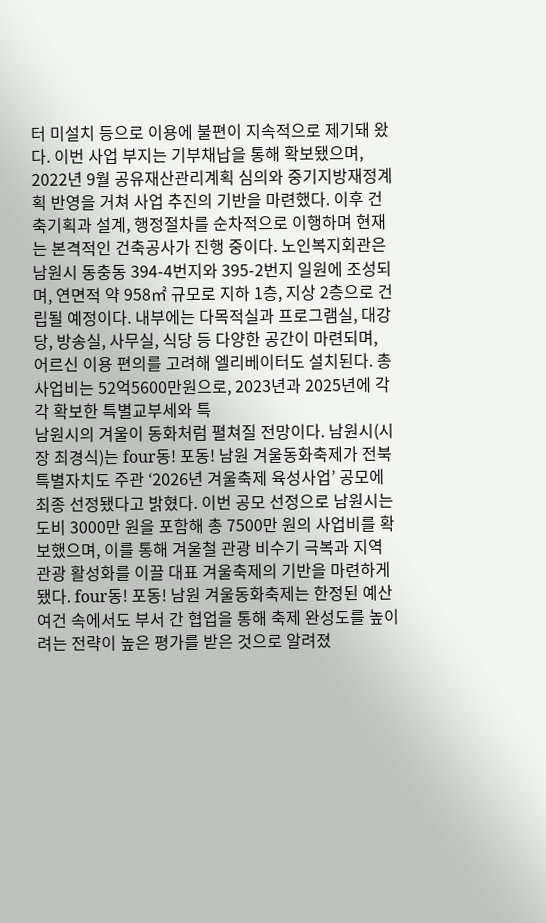터 미설치 등으로 이용에 불편이 지속적으로 제기돼 왔다. 이번 사업 부지는 기부채납을 통해 확보됐으며, 2022년 9월 공유재산관리계획 심의와 중기지방재정계획 반영을 거쳐 사업 추진의 기반을 마련했다. 이후 건축기획과 설계, 행정절차를 순차적으로 이행하며 현재는 본격적인 건축공사가 진행 중이다. 노인복지회관은 남원시 동충동 394-4번지와 395-2번지 일원에 조성되며, 연면적 약 958㎡ 규모로 지하 1층, 지상 2층으로 건립될 예정이다. 내부에는 다목적실과 프로그램실, 대강당, 방송실, 사무실, 식당 등 다양한 공간이 마련되며, 어르신 이용 편의를 고려해 엘리베이터도 설치된다. 총사업비는 52억5600만원으로, 2023년과 2025년에 각각 확보한 특별교부세와 특
남원시의 겨울이 동화처럼 펼쳐질 전망이다. 남원시(시장 최경식)는 four동! 포동! 남원 겨울동화축제가 전북특별자치도 주관 ‘2026년 겨울축제 육성사업’ 공모에 최종 선정됐다고 밝혔다. 이번 공모 선정으로 남원시는 도비 3000만 원을 포함해 총 7500만 원의 사업비를 확보했으며, 이를 통해 겨울철 관광 비수기 극복과 지역 관광 활성화를 이끌 대표 겨울축제의 기반을 마련하게 됐다. four동! 포동! 남원 겨울동화축제는 한정된 예산 여건 속에서도 부서 간 협업을 통해 축제 완성도를 높이려는 전략이 높은 평가를 받은 것으로 알려졌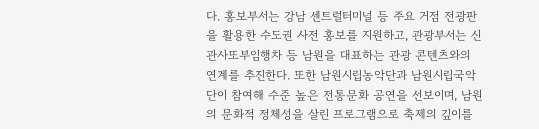다. 홍보부서는 강남 센트럴터미널 등 주요 거점 전광판을 활용한 수도권 사전 홍보를 지원하고, 관광부서는 신관사또부임행차 등 남원을 대표하는 관광 콘텐츠와의 연계를 추진한다. 또한 남원시립농악단과 남원시립국악단이 참여해 수준 높은 전통문화 공연을 선보이며, 남원의 문화적 정체성을 살린 프로그램으로 축제의 깊이를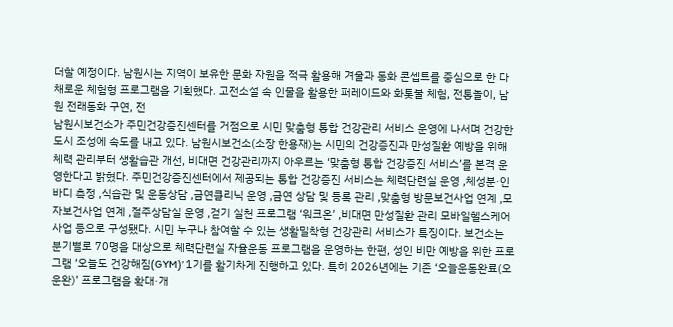더할 예정이다. 남원시는 지역이 보유한 문화 자원을 적극 활용해 겨울과 동화 콘셉트를 중심으로 한 다채로운 체험형 프로그램을 기획했다. 고전소설 속 인물을 활용한 퍼레이드와 화톳불 체험, 전통놀이, 남원 전래동화 구연, 전
남원시보건소가 주민건강증진센터를 거점으로 시민 맞춤형 통합 건강관리 서비스 운영에 나서며 건강한 도시 조성에 속도를 내고 있다. 남원시보건소(소장 한용재)는 시민의 건강증진과 만성질환 예방을 위해 체력 관리부터 생활습관 개선, 비대면 건강관리까지 아우르는 ‘맞춤형 통합 건강증진 서비스’를 본격 운영한다고 밝혔다. 주민건강증진센터에서 제공되는 통합 건강증진 서비스는 체력단련실 운영 ,체성분·인바디 측정 ,식습관 및 운동상담 ,금연클리닉 운영 ,금연 상담 및 등록 관리 ,맞춤형 방문보건사업 연계 ,모자보건사업 연계 ,절주상담실 운영 ,걷기 실천 프로그램 ‘워크온’ ,비대면 만성질환 관리 모바일헬스케어 사업 등으로 구성됐다. 시민 누구나 참여할 수 있는 생활밀착형 건강관리 서비스가 특징이다. 보건소는 분기별로 70명을 대상으로 체력단련실 자율운동 프로그램을 운영하는 한편, 성인 비만 예방을 위한 프로그램 ‘오늘도 건강해짐(GYM)’ 1기를 활기차게 진행하고 있다. 특히 2026년에는 기존 ‘오늘운동완료(오운완)’ 프로그램을 확대·개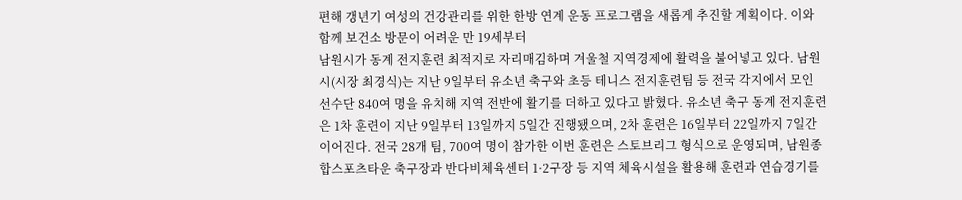편해 갱년기 여성의 건강관리를 위한 한방 연계 운동 프로그램을 새롭게 추진할 계획이다. 이와 함께 보건소 방문이 어려운 만 19세부터
남원시가 동계 전지훈련 최적지로 자리매김하며 겨울철 지역경제에 활력을 불어넣고 있다. 남원시(시장 최경식)는 지난 9일부터 유소년 축구와 초등 테니스 전지훈련팀 등 전국 각지에서 모인 선수단 840여 명을 유치해 지역 전반에 활기를 더하고 있다고 밝혔다. 유소년 축구 동계 전지훈련은 1차 훈련이 지난 9일부터 13일까지 5일간 진행됐으며, 2차 훈련은 16일부터 22일까지 7일간 이어진다. 전국 28개 팀, 700여 명이 참가한 이번 훈련은 스토브리그 형식으로 운영되며, 남원종합스포츠타운 축구장과 반다비체육센터 1·2구장 등 지역 체육시설을 활용해 훈련과 연습경기를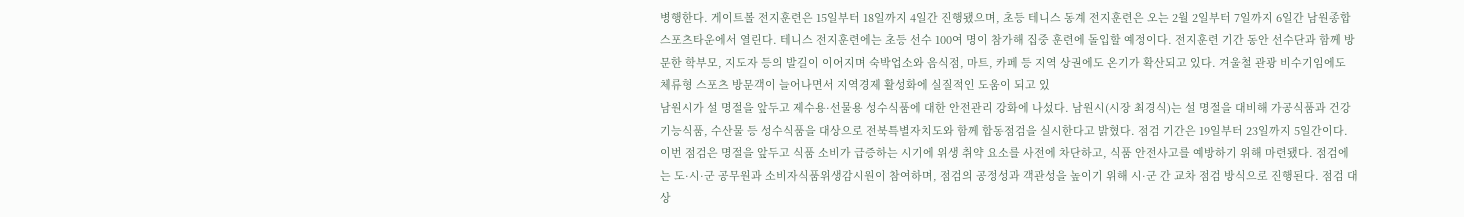병행한다. 게이트볼 전지훈련은 15일부터 18일까지 4일간 진행됐으며, 초등 테니스 동계 전지훈련은 오는 2월 2일부터 7일까지 6일간 남원종합스포츠타운에서 열린다. 테니스 전지훈련에는 초등 선수 100여 명이 참가해 집중 훈련에 돌입할 예정이다. 전지훈련 기간 동안 선수단과 함께 방문한 학부모, 지도자 등의 발길이 이어지며 숙박업소와 음식점, 마트, 카페 등 지역 상권에도 온기가 확산되고 있다. 겨울철 관광 비수기임에도 체류형 스포츠 방문객이 늘어나면서 지역경제 활성화에 실질적인 도움이 되고 있
남원시가 설 명절을 앞두고 제수용·선물용 성수식품에 대한 안전관리 강화에 나섰다. 남원시(시장 최경식)는 설 명절을 대비해 가공식품과 건강기능식품, 수산물 등 성수식품을 대상으로 전북특별자치도와 함께 합동점검을 실시한다고 밝혔다. 점검 기간은 19일부터 23일까지 5일간이다. 이번 점검은 명절을 앞두고 식품 소비가 급증하는 시기에 위생 취약 요소를 사전에 차단하고, 식품 안전사고를 예방하기 위해 마련됐다. 점검에는 도·시·군 공무원과 소비자식품위생감시원이 참여하며, 점검의 공정성과 객관성을 높이기 위해 시·군 간 교차 점검 방식으로 진행된다. 점검 대상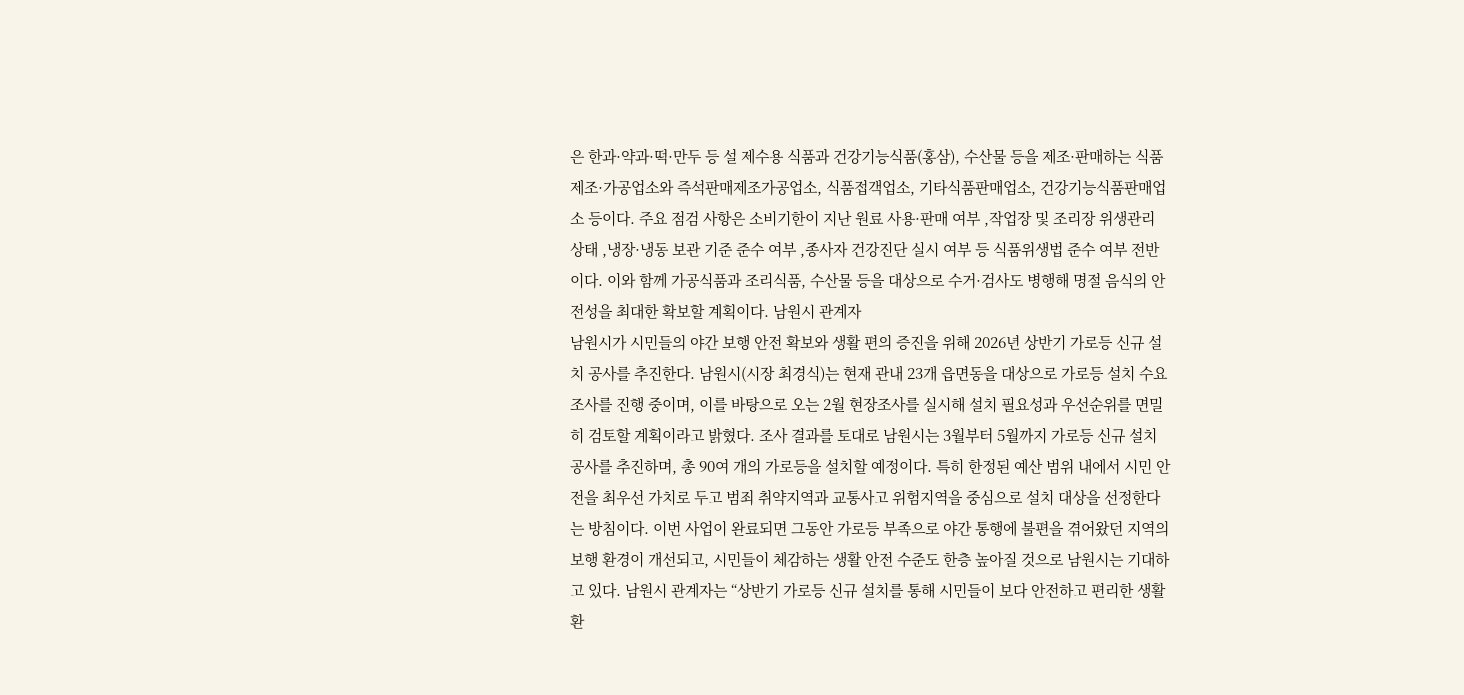은 한과·약과·떡·만두 등 설 제수용 식품과 건강기능식품(홍삼), 수산물 등을 제조·판매하는 식품제조·가공업소와 즉석판매제조가공업소, 식품접객업소, 기타식품판매업소, 건강기능식품판매업소 등이다. 주요 점검 사항은 소비기한이 지난 원료 사용·판매 여부 ,작업장 및 조리장 위생관리 상태 ,냉장·냉동 보관 기준 준수 여부 ,종사자 건강진단 실시 여부 등 식품위생법 준수 여부 전반이다. 이와 함께 가공식품과 조리식품, 수산물 등을 대상으로 수거·검사도 병행해 명절 음식의 안전성을 최대한 확보할 계획이다. 남원시 관계자
남원시가 시민들의 야간 보행 안전 확보와 생활 편의 증진을 위해 2026년 상반기 가로등 신규 설치 공사를 추진한다. 남원시(시장 최경식)는 현재 관내 23개 읍면동을 대상으로 가로등 설치 수요조사를 진행 중이며, 이를 바탕으로 오는 2월 현장조사를 실시해 설치 필요성과 우선순위를 면밀히 검토할 계획이라고 밝혔다. 조사 결과를 토대로 남원시는 3월부터 5월까지 가로등 신규 설치 공사를 추진하며, 총 90여 개의 가로등을 설치할 예정이다. 특히 한정된 예산 범위 내에서 시민 안전을 최우선 가치로 두고 범죄 취약지역과 교통사고 위험지역을 중심으로 설치 대상을 선정한다는 방침이다. 이번 사업이 완료되면 그동안 가로등 부족으로 야간 통행에 불편을 겪어왔던 지역의 보행 환경이 개선되고, 시민들이 체감하는 생활 안전 수준도 한층 높아질 것으로 남원시는 기대하고 있다. 남원시 관계자는 “상반기 가로등 신규 설치를 통해 시민들이 보다 안전하고 편리한 생활환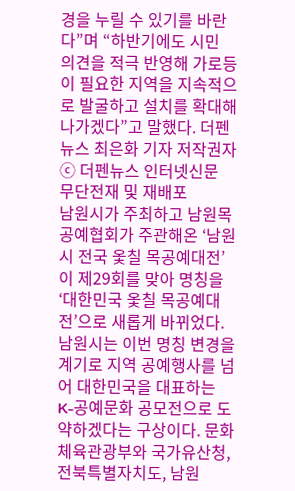경을 누릴 수 있기를 바란다”며 “하반기에도 시민 의견을 적극 반영해 가로등이 필요한 지역을 지속적으로 발굴하고 설치를 확대해 나가겠다”고 말했다. 더펜뉴스 최은화 기자 저작권자 ⓒ 더펜뉴스 인터넷신문 무단전재 및 재배포
남원시가 주최하고 남원목공예협회가 주관해온 ‘남원시 전국 옻칠 목공예대전’이 제29회를 맞아 명칭을 ‘대한민국 옻칠 목공예대전’으로 새롭게 바뀌었다. 남원시는 이번 명칭 변경을 계기로 지역 공예행사를 넘어 대한민국을 대표하는 K-공예문화 공모전으로 도약하겠다는 구상이다. 문화체육관광부와 국가유산청, 전북특별자치도, 남원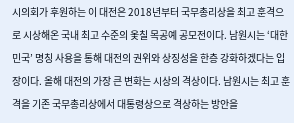시의회가 후원하는 이 대전은 2018년부터 국무총리상을 최고 훈격으로 시상해온 국내 최고 수준의 옻칠 목공예 공모전이다. 남원시는 ‘대한민국’ 명칭 사용을 통해 대전의 권위와 상징성을 한층 강화하겠다는 입장이다. 올해 대전의 가장 큰 변화는 시상의 격상이다. 남원시는 최고 훈격을 기존 국무총리상에서 대통령상으로 격상하는 방안을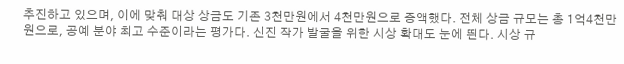추진하고 있으며, 이에 맞춰 대상 상금도 기존 3천만원에서 4천만원으로 증액했다. 전체 상금 규모는 총 1억4천만원으로, 공예 분야 최고 수준이라는 평가다. 신진 작가 발굴을 위한 시상 확대도 눈에 띈다. 시상 규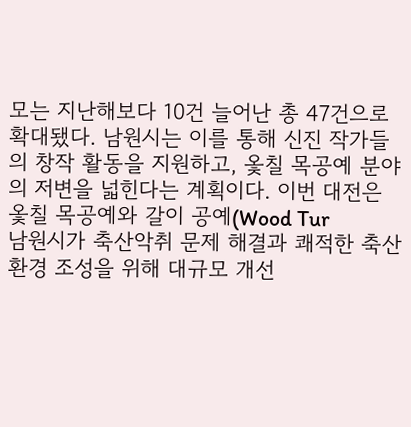모는 지난해보다 10건 늘어난 총 47건으로 확대됐다. 남원시는 이를 통해 신진 작가들의 창작 활동을 지원하고, 옻칠 목공예 분야의 저변을 넓힌다는 계획이다. 이번 대전은 옻칠 목공예와 갈이 공예(Wood Tur
남원시가 축산악취 문제 해결과 쾌적한 축산환경 조성을 위해 대규모 개선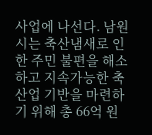사업에 나선다. 남원시는 축산냄새로 인한 주민 불편을 해소하고 지속가능한 축산업 기반을 마련하기 위해 총 66억 원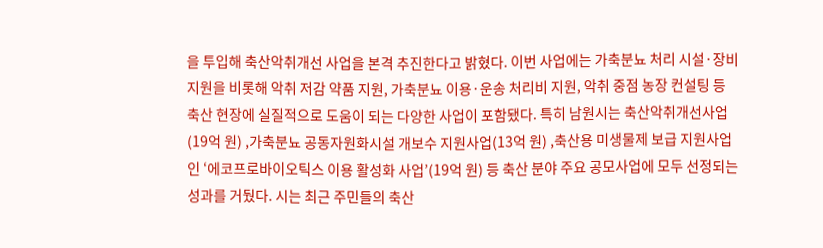을 투입해 축산악취개선 사업을 본격 추진한다고 밝혔다. 이번 사업에는 가축분뇨 처리 시설·장비 지원을 비롯해 악취 저감 약품 지원, 가축분뇨 이용·운송 처리비 지원, 악취 중점 농장 컨설팅 등 축산 현장에 실질적으로 도움이 되는 다양한 사업이 포함됐다. 특히 남원시는 축산악취개선사업(19억 원) ,가축분뇨 공동자원화시설 개보수 지원사업(13억 원) ,축산용 미생물제 보급 지원사업인 ‘에코프로바이오틱스 이용 활성화 사업’(19억 원) 등 축산 분야 주요 공모사업에 모두 선정되는 성과를 거뒀다. 시는 최근 주민들의 축산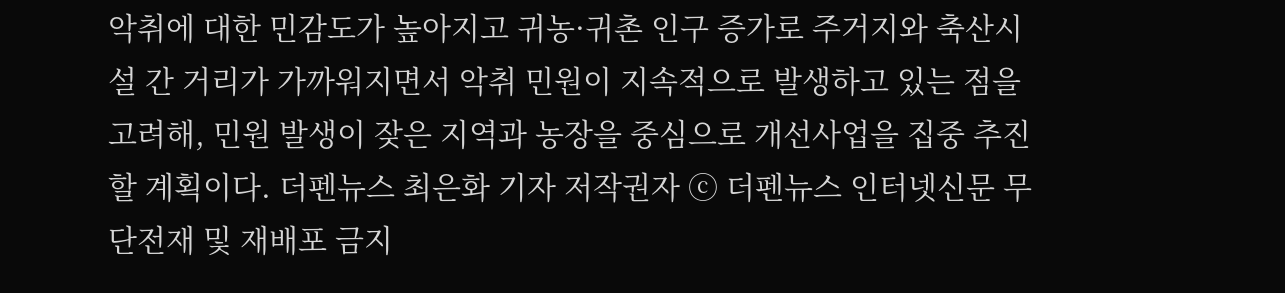악취에 대한 민감도가 높아지고 귀농·귀촌 인구 증가로 주거지와 축산시설 간 거리가 가까워지면서 악취 민원이 지속적으로 발생하고 있는 점을 고려해, 민원 발생이 잦은 지역과 농장을 중심으로 개선사업을 집중 추진할 계획이다. 더펜뉴스 최은화 기자 저작권자 ⓒ 더펜뉴스 인터넷신문 무단전재 및 재배포 금지